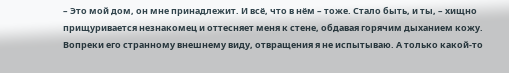– Это мой дом, он мне принадлежит. И всё, что в нём – тоже. Стало быть, и ты, – хищно прищуривается незнакомец и оттесняет меня к стене, обдавая горячим дыханием кожу. Вопреки его странному внешнему виду, отвращения я не испытываю. А только какой-то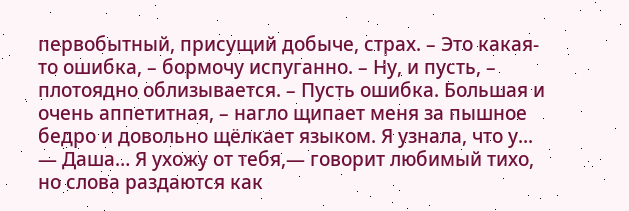первобытный, присущий добыче, страх. – Это какая-то ошибка, – бормочу испуганно. – Ну, и пусть, – плотоядно облизывается. – Пусть ошибка. Большая и очень аппетитная, – нагло щипает меня за пышное бедро и довольно щёлкает языком. Я узнала, что у...
— Даша… Я ухожу от тебя,— говорит любимый тихо, но слова раздаются как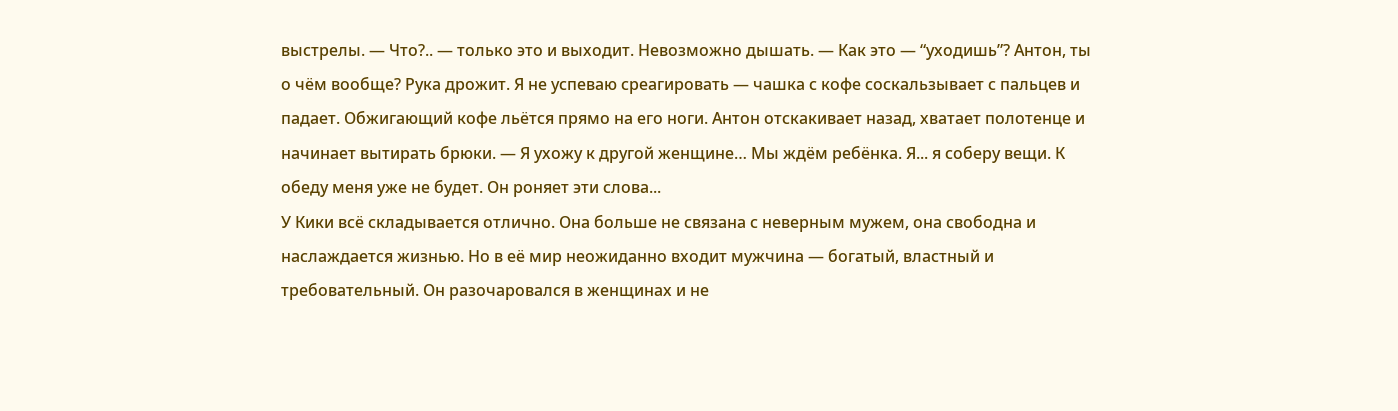выстрелы. — Что?.. — только это и выходит. Невозможно дышать. — Как это — “уходишь”? Антон, ты о чём вообще? Рука дрожит. Я не успеваю среагировать — чашка с кофе соскальзывает с пальцев и падает. Обжигающий кофе льётся прямо на его ноги. Антон отскакивает назад, хватает полотенце и начинает вытирать брюки. — Я ухожу к другой женщине… Мы ждём ребёнка. Я... я соберу вещи. К обеду меня уже не будет. Он роняет эти слова...
У Кики всё складывается отлично. Она больше не связана с неверным мужем, она свободна и наслаждается жизнью. Но в её мир неожиданно входит мужчина — богатый, властный и требовательный. Он разочаровался в женщинах и не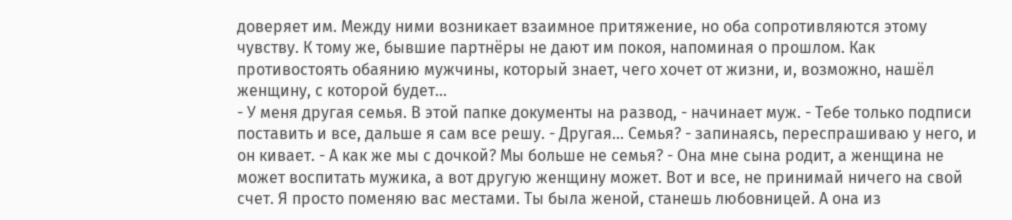доверяет им. Между ними возникает взаимное притяжение, но оба сопротивляются этому чувству. К тому же, бывшие партнёры не дают им покоя, напоминая о прошлом. Как противостоять обаянию мужчины, который знает, чего хочет от жизни, и, возможно, нашёл женщину, с которой будет...
- У меня другая семья. В этой папке документы на развод, - начинает муж. - Тебе только подписи поставить и все, дальше я сам все решу. - Другая... Семья? - запинаясь, переспрашиваю у него, и он кивает. - А как же мы с дочкой? Мы больше не семья? - Она мне сына родит, а женщина не может воспитать мужика, а вот другую женщину может. Вот и все, не принимай ничего на свой счет. Я просто поменяю вас местами. Ты была женой, станешь любовницей. А она из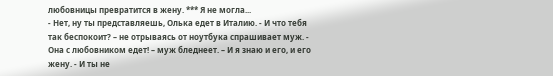любовницы превратится в жену. *** Я не могла...
- Нет, ну ты представляешь, Олька едет в Италию. - И что тебя так беспокоит? – не отрываясь от ноутбука спрашивает муж. - Она с любовником едет! – муж бледнеет. – И я знаю и его, и его жену. - И ты не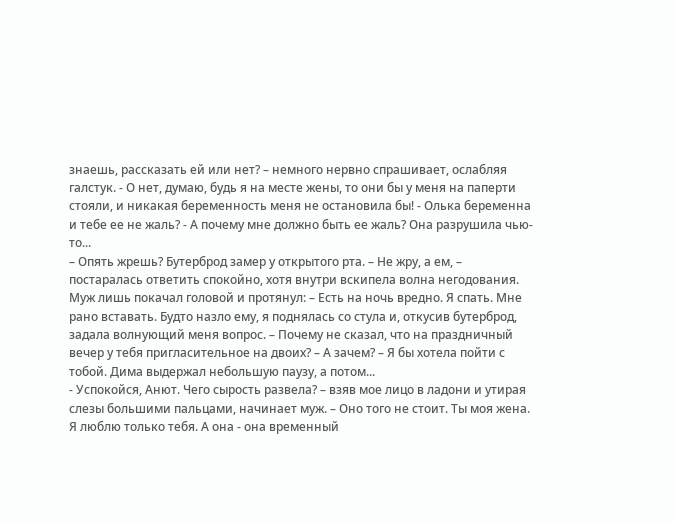знаешь, рассказать ей или нет? – немного нервно спрашивает, ослабляя галстук. - О нет, думаю, будь я на месте жены, то они бы у меня на паперти стояли, и никакая беременность меня не остановила бы! - Олька беременна и тебе ее не жаль? - А почему мне должно быть ее жаль? Она разрушила чью-то...
– Опять жрешь? Бутерброд замер у открытого рта. – Не жру, а ем, – постаралась ответить спокойно, хотя внутри вскипела волна негодования. Муж лишь покачал головой и протянул: – Есть на ночь вредно. Я спать. Мне рано вставать. Будто назло ему, я поднялась со стула и, откусив бутерброд, задала волнующий меня вопрос. – Почему не сказал, что на праздничный вечер у тебя пригласительное на двоих? – А зачем? – Я бы хотела пойти с тобой. Дима выдержал небольшую паузу, а потом...
- Успокойся, Анют. Чего сырость развела? – взяв мое лицо в ладони и утирая слезы большими пальцами, начинает муж. – Оно того не стоит. Ты моя жена. Я люблю только тебя. А она - она временный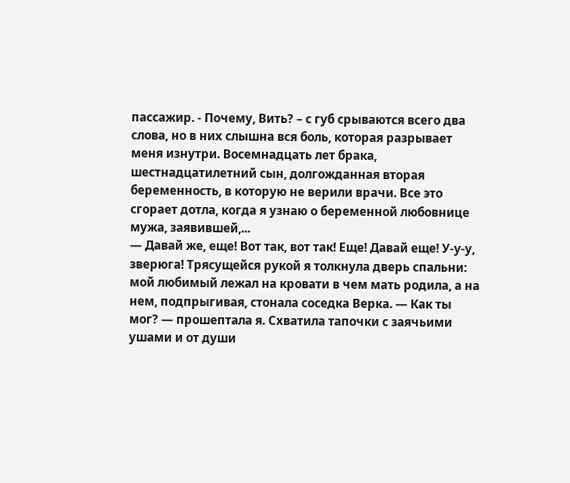пассажир. - Почему, Вить? – с губ срываются всего два слова, но в них слышна вся боль, которая разрывает меня изнутри. Восемнадцать лет брака, шестнадцатилетний сын, долгожданная вторая беременность, в которую не верили врачи. Все это сгорает дотла, когда я узнаю о беременной любовнице мужа, заявившей,...
— Давай же, еще! Вот так, вот так! Еще! Давай еще! У-у-у, зверюга! Трясущейся рукой я толкнула дверь спальни: мой любимый лежал на кровати в чем мать родила, а на нем, подпрыгивая, стонала соседка Верка. — Как ты мог? — прошептала я. Схватила тапочки с заячьими ушами и от души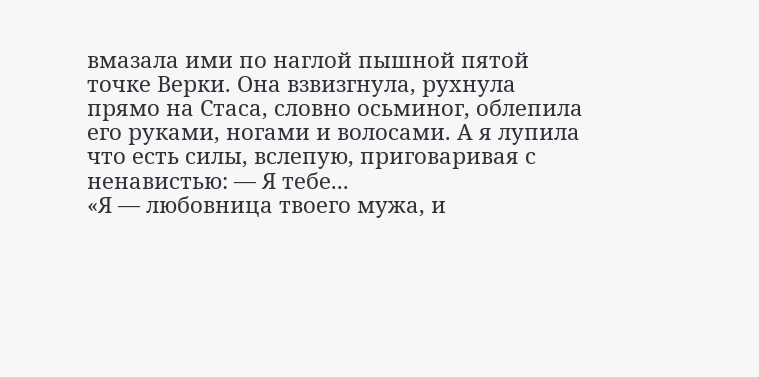вмазала ими по наглой пышной пятой точке Верки. Она взвизгнула, рухнула прямо на Стаса, словно осьминог, облепила его руками, ногами и волосами. А я лупила что есть силы, вслепую, приговаривая с ненавистью: — Я тебе...
«Я — любовница твоего мужа, и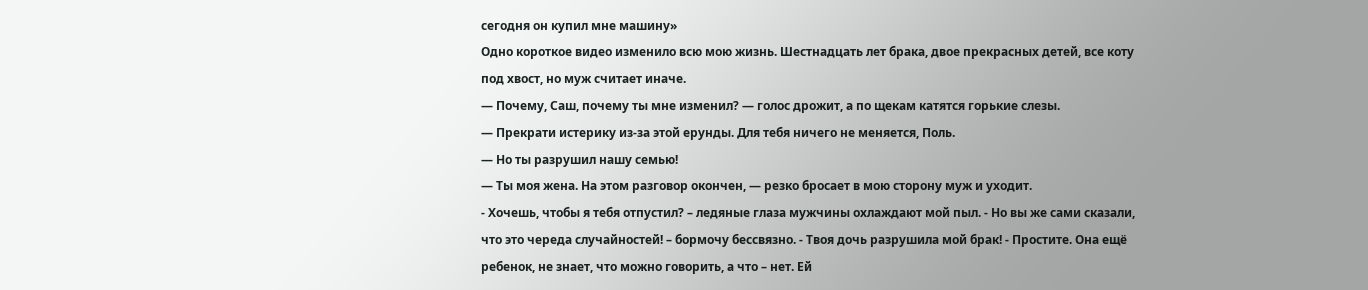сегодня он купил мне машину»
Одно короткое видео изменило всю мою жизнь. Шестнадцать лет брака, двое прекрасных детей, все коту под хвост, но муж считает иначе.
— Почему, Саш, почему ты мне изменил? — голос дрожит, а по щекам катятся горькие слезы.
— Прекрати истерику из-за этой ерунды. Для тебя ничего не меняется, Поль.
— Но ты разрушил нашу семью!
— Ты моя жена. На этом разговор окончен, — резко бросает в мою сторону муж и уходит.
- Хочешь, чтобы я тебя отпустил? – ледяные глаза мужчины охлаждают мой пыл. - Но вы же сами сказали, что это череда случайностей! – бормочу бессвязно. - Твоя дочь разрушила мой брак! - Простите. Она ещё ребенок, не знает, что можно говорить, а что – нет. Ей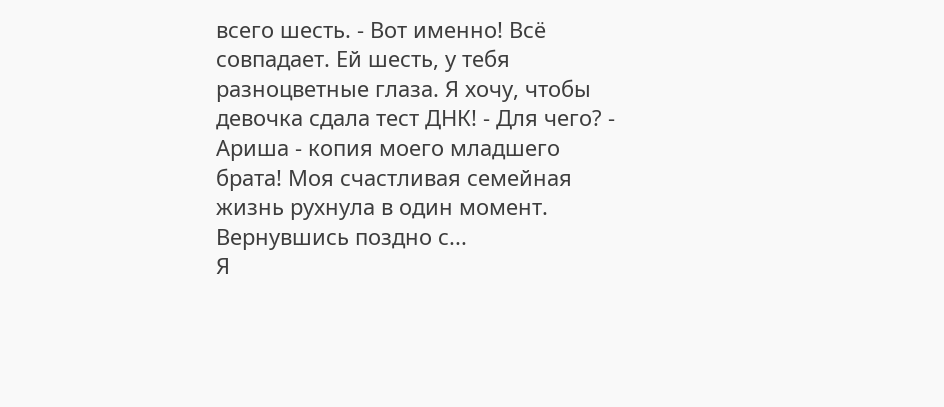всего шесть. - Вот именно! Всё совпадает. Ей шесть, у тебя разноцветные глаза. Я хочу, чтобы девочка сдала тест ДНК! - Для чего? - Ариша - копия моего младшего брата! Моя счастливая семейная жизнь рухнула в один момент. Вернувшись поздно с...
Я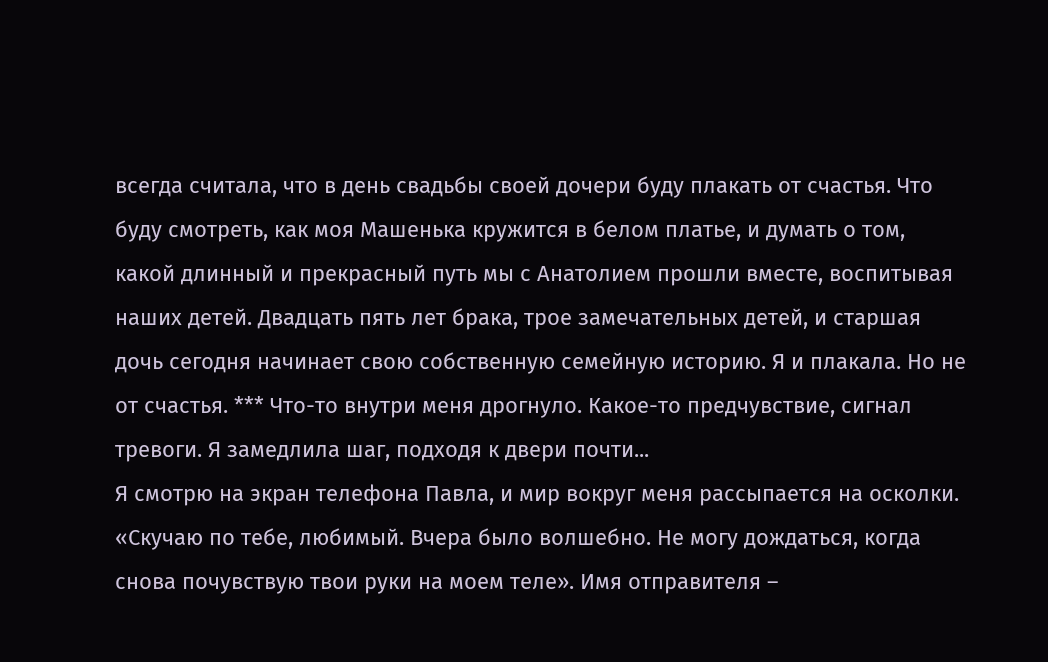всегда считала, что в день свадьбы своей дочери буду плакать от счастья. Что буду смотреть, как моя Машенька кружится в белом платье, и думать о том, какой длинный и прекрасный путь мы с Анатолием прошли вместе, воспитывая наших детей. Двадцать пять лет брака, трое замечательных детей, и старшая дочь сегодня начинает свою собственную семейную историю. Я и плакала. Но не от счастья. *** Что-то внутри меня дрогнуло. Какое-то предчувствие, сигнал тревоги. Я замедлила шаг, подходя к двери почти...
Я смотрю на экран телефона Павла, и мир вокруг меня рассыпается на осколки. «Скучаю по тебе, любимый. Вчера было волшебно. Не могу дождаться, когда снова почувствую твои руки на моем теле». Имя отправителя –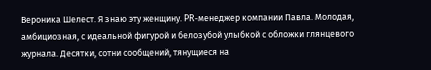Вероника Шелест. Я знаю эту женщину. PR-менеджер компании Павла. Молодая, амбициозная, с идеальной фигурой и белозубой улыбкой с обложки глянцевого журнала. Десятки, сотни сообщений, тянущиеся на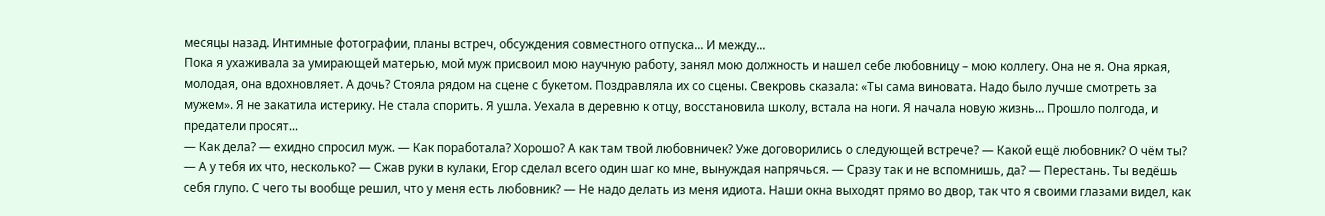месяцы назад. Интимные фотографии, планы встреч, обсуждения совместного отпуска... И между...
Пока я ухаживала за умирающей матерью, мой муж присвоил мою научную работу, занял мою должность и нашел себе любовницу – мою коллегу. Она не я. Она яркая, молодая, она вдохновляет. А дочь? Стояла рядом на сцене с букетом. Поздравляла их со сцены. Свекровь сказала: «Ты сама виновата. Надо было лучше смотреть за мужем». Я не закатила истерику. Не стала спорить. Я ушла. Уехала в деревню к отцу, восстановила школу, встала на ноги. Я начала новую жизнь… Прошло полгода, и предатели просят...
— Как дела? — ехидно спросил муж. — Как поработала? Хорошо? А как там твой любовничек? Уже договорились о следующей встрече? — Какой ещё любовник? О чём ты? — А у тебя их что, несколько? — Сжав руки в кулаки, Егор сделал всего один шаг ко мне, вынуждая напрячься. — Сразу так и не вспомнишь, да? — Перестань. Ты ведёшь себя глупо. С чего ты вообще решил, что у меня есть любовник? — Не надо делать из меня идиота. Наши окна выходят прямо во двор, так что я своими глазами видел, как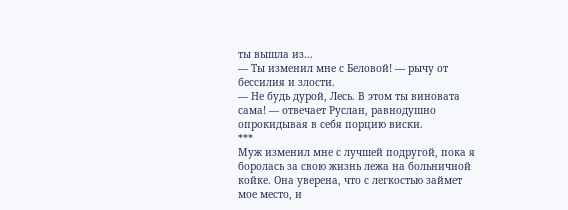ты вышла из...
— Ты изменил мне с Беловой! — рычу от бессилия и злости.
— Не будь дурой, Лесь. В этом ты виновата сама! — отвечает Руслан, равнодушно опрокидывая в себя порцию виски.
***
Муж изменил мне с лучшей подругой, пока я боролась за свою жизнь лежа на больничной койке. Она уверена, что с легкостью займет мое место, и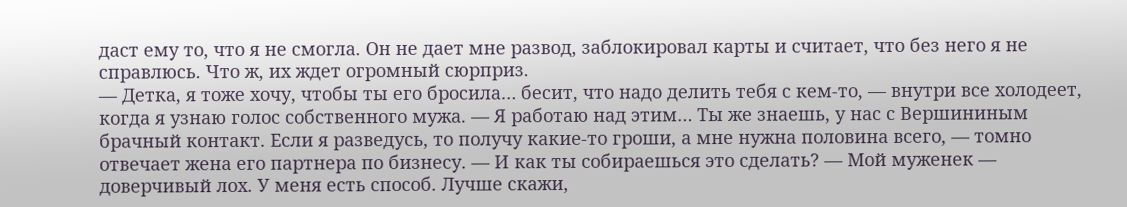даст ему то, что я не смогла. Он не дает мне развод, заблокировал карты и считает, что без него я не справлюсь. Что ж, их ждет огромный сюрприз.
— Детка, я тоже хочу, чтобы ты его бросила… бесит, что надо делить тебя с кем-то, — внутри все холодеет, когда я узнаю голос собственного мужа. — Я работаю над этим… Ты же знаешь, у нас с Вершининым брачный контакт. Если я разведусь, то получу какие-то гроши, а мне нужна половина всего, — томно отвечает жена его партнера по бизнесу. — И как ты собираешься это сделать? — Мой муженек — доверчивый лох. У меня есть способ. Лучше скажи,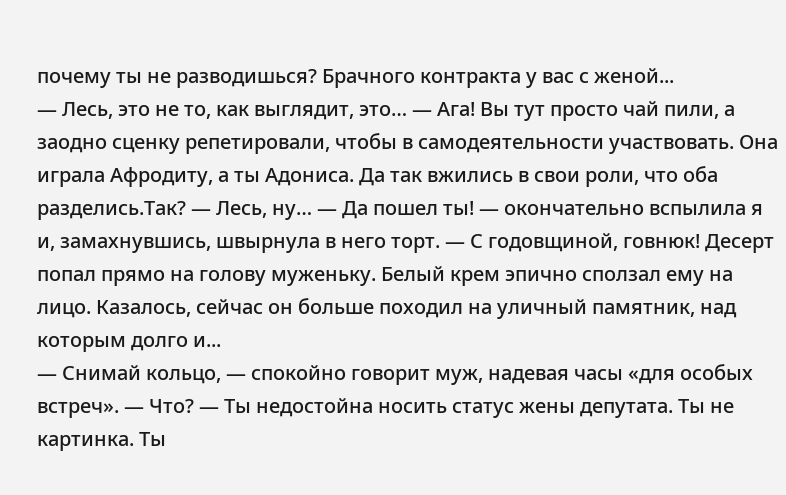почему ты не разводишься? Брачного контракта у вас с женой...
— Лесь, это не то, как выглядит, это… — Ага! Вы тут просто чай пили, а заодно сценку репетировали, чтобы в самодеятельности участвовать. Она играла Афродиту, а ты Адониса. Да так вжились в свои роли, что оба разделись.Так? — Лесь, ну… — Да пошел ты! — окончательно вспылила я и, замахнувшись, швырнула в него торт. — С годовщиной, говнюк! Десерт попал прямо на голову муженьку. Белый крем эпично сползал ему на лицо. Казалось, сейчас он больше походил на уличный памятник, над которым долго и...
— Снимай кольцо, — спокойно говорит муж, надевая часы «для особых встреч». — Что? — Ты недостойна носить статус жены депутата. Ты не картинка. Ты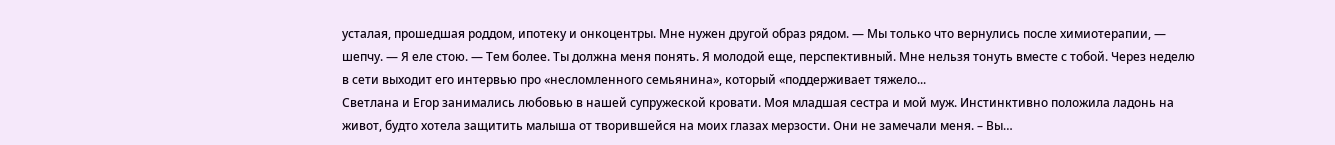усталая, прошедшая роддом, ипотеку и онкоцентры. Мне нужен другой образ рядом. — Мы только что вернулись после химиотерапии, — шепчу. — Я еле стою. — Тем более. Ты должна меня понять. Я молодой еще, перспективный. Мне нельзя тонуть вместе с тобой. Через неделю в сети выходит его интервью про «несломленного семьянина», который «поддерживает тяжело...
Светлана и Егор занимались любовью в нашей супружеской кровати. Моя младшая сестра и мой муж. Инстинктивно положила ладонь на живот, будто хотела защитить малыша от творившейся на моих глазах мерзости. Они не замечали меня. – Вы…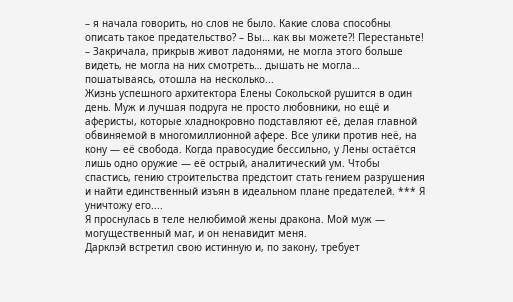– я начала говорить, но слов не было. Какие слова способны описать такое предательство? – Вы… как вы можете?! Перестаньте! – Закричала, прикрыв живот ладонями, не могла этого больше видеть, не могла на них смотреть… дышать не могла… пошатываясь, отошла на несколько...
Жизнь успешного архитектора Елены Сокольской рушится в один день. Муж и лучшая подруга не просто любовники, но ещё и аферисты, которые хладнокровно подставляют её, делая главной обвиняемой в многомиллионной афере. Все улики против неё, на кону — её свобода. Когда правосудие бессильно, у Лены остаётся лишь одно оружие — её острый, аналитический ум. Чтобы спастись, гению строительства предстоит стать гением разрушения и найти единственный изъян в идеальном плане предателей. *** Я уничтожу его....
Я проснулась в теле нелюбимой жены дракона. Мой муж — могущественный маг, и он ненавидит меня.
Дарклэй встретил свою истинную и, по закону, требует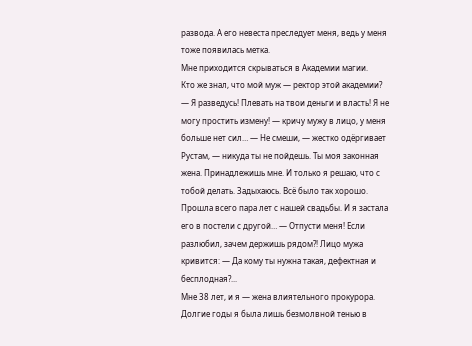развода. А его невеста преследует меня, ведь у меня тоже появилась метка.
Мне приходится скрываться в Академии магии.
Кто же знал, что мой муж — ректор этой академии?
— Я разведусь! Плевать на твои деньги и власть! Я не могу простить измену! — кричу мужу в лицо, у меня больше нет сил… — Не смеши, — жестко одёргивает Рустам, — никуда ты не пойдешь. Ты моя законная жена. Принадлежишь мне. И только я решаю, что с тобой делать. Задыхаюсь. Всё было так хорошо. Прошла всего пара лет с нашей свадьбы. И я застала его в постели с другой… — Отпусти меня! Если разлюбил, зачем держишь рядом?! Лицо мужа кривится: — Да кому ты нужна такая, дефектная и бесплодная?...
Мне 38 лет, и я — жена влиятельного прокурора. Долгие годы я была лишь безмолвной тенью в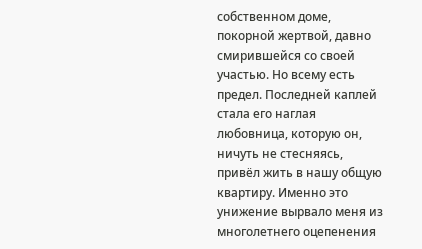собственном доме, покорной жертвой, давно смирившейся со своей участью. Но всему есть предел. Последней каплей стала его наглая любовница, которую он, ничуть не стесняясь, привёл жить в нашу общую квартиру. Именно это унижение вырвало меня из многолетнего оцепенения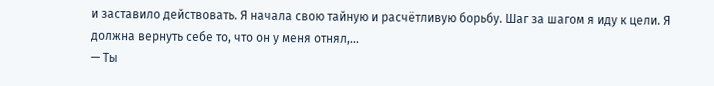и заставило действовать. Я начала свою тайную и расчётливую борьбу. Шаг за шагом я иду к цели. Я должна вернуть себе то, что он у меня отнял,...
— Ты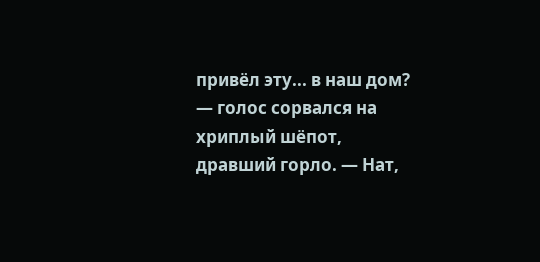привёл эту... в наш дом? — голос сорвался на хриплый шёпот, дравший горло. — Нат,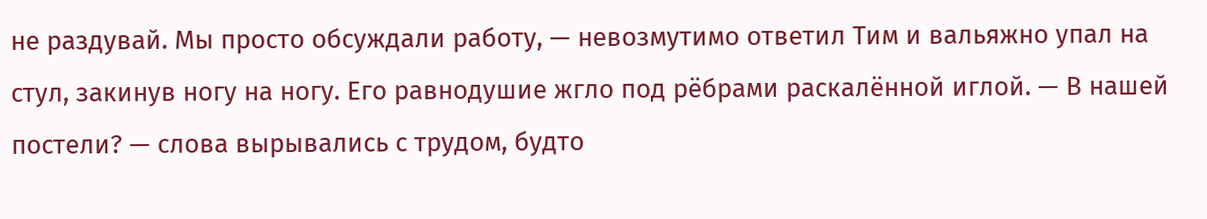не раздувай. Мы просто обсуждали работу, — невозмутимо ответил Тим и вальяжно упал на стул, закинув ногу на ногу. Его равнодушие жгло под рёбрами раскалённой иглой. — В нашей постели? — слова вырывались с трудом, будто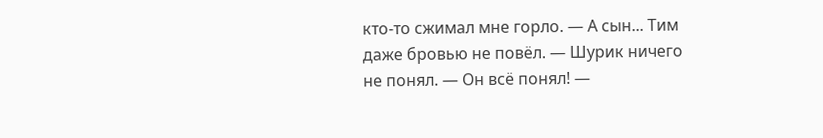кто-то сжимал мне горло. — А сын... Тим даже бровью не повёл. — Шурик ничего не понял. — Он всё понял! —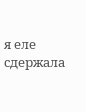я еле сдержала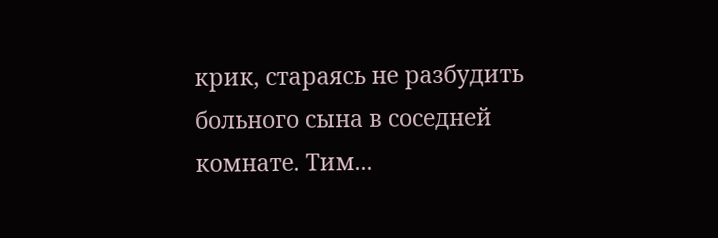крик, стараясь не разбудить больного сына в соседней комнате. Тим...